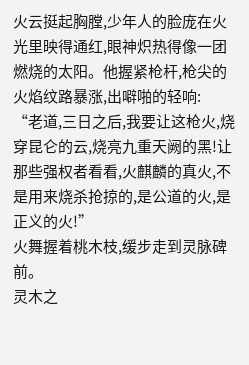火云挺起胸膛,少年人的脸庞在火光里映得通红,眼神炽热得像一团燃烧的太阳。他握紧枪杆,枪尖的火焰纹路暴涨,出噼啪的轻响:
“老道,三日之后,我要让这枪火,烧穿昆仑的云,烧亮九重天阙的黑!让那些强权者看看,火麒麟的真火,不是用来烧杀抢掠的,是公道的火,是正义的火!”
火舞握着桃木枝,缓步走到灵脉碑前。
灵木之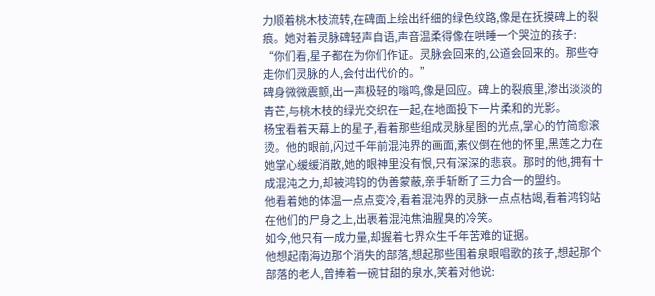力顺着桃木枝流转,在碑面上绘出纤细的绿色纹路,像是在抚摸碑上的裂痕。她对着灵脉碑轻声自语,声音温柔得像在哄睡一个哭泣的孩子:
“你们看,星子都在为你们作证。灵脉会回来的,公道会回来的。那些夺走你们灵脉的人,会付出代价的。”
碑身微微震颤,出一声极轻的嗡鸣,像是回应。碑上的裂痕里,渗出淡淡的青芒,与桃木枝的绿光交织在一起,在地面投下一片柔和的光影。
杨宝看着天幕上的星子,看着那些组成灵脉星图的光点,掌心的竹简愈滚烫。他的眼前,闪过千年前混沌界的画面,素仪倒在他的怀里,黑莲之力在她掌心缓缓消散,她的眼神里没有恨,只有深深的悲哀。那时的他,拥有十成混沌之力,却被鸿钧的伪善蒙蔽,亲手斩断了三力合一的盟约。
他看着她的体温一点点变冷,看着混沌界的灵脉一点点枯竭,看着鸿钧站在他们的尸身之上,出裹着混沌焦油腥臭的冷笑。
如今,他只有一成力量,却握着七界众生千年苦难的证据。
他想起南海边那个消失的部落,想起那些围着泉眼唱歌的孩子,想起那个部落的老人,曾捧着一碗甘甜的泉水,笑着对他说: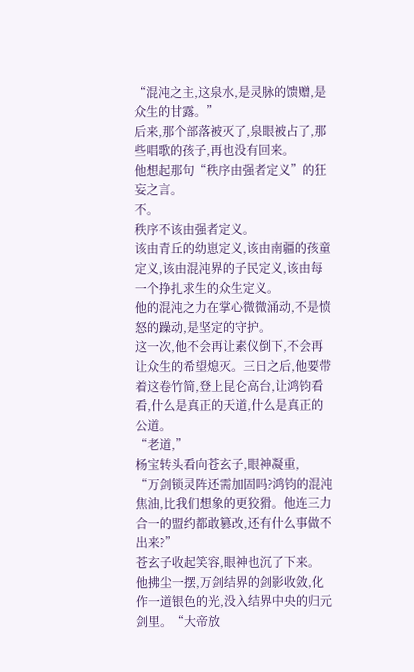“混沌之主,这泉水,是灵脉的馈赠,是众生的甘露。”
后来,那个部落被灭了,泉眼被占了,那些唱歌的孩子,再也没有回来。
他想起那句“秩序由强者定义”的狂妄之言。
不。
秩序不该由强者定义。
该由青丘的幼崽定义,该由南疆的孩童定义,该由混沌界的子民定义,该由每一个挣扎求生的众生定义。
他的混沌之力在掌心微微涌动,不是愤怒的躁动,是坚定的守护。
这一次,他不会再让素仪倒下,不会再让众生的希望熄灭。三日之后,他要带着这卷竹简,登上昆仑高台,让鸿钧看看,什么是真正的天道,什么是真正的公道。
“老道,”
杨宝转头看向苍玄子,眼神凝重,
“万剑锁灵阵还需加固吗?鸿钧的混沌焦油,比我们想象的更狡猾。他连三力合一的盟约都敢篡改,还有什么事做不出来?”
苍玄子收起笑容,眼神也沉了下来。
他拂尘一摆,万剑结界的剑影收敛,化作一道银色的光,没入结界中央的归元剑里。“大帝放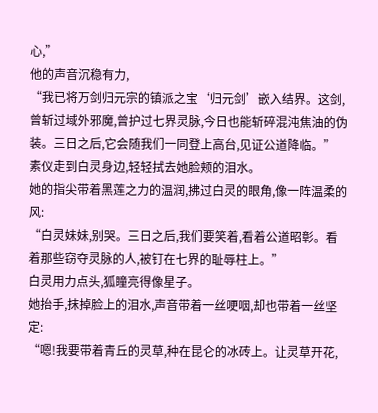心,”
他的声音沉稳有力,
“我已将万剑归元宗的镇派之宝‘归元剑’嵌入结界。这剑,曾斩过域外邪魔,曾护过七界灵脉,今日也能斩碎混沌焦油的伪装。三日之后,它会随我们一同登上高台,见证公道降临。”
素仪走到白灵身边,轻轻拭去她脸颊的泪水。
她的指尖带着黑莲之力的温润,拂过白灵的眼角,像一阵温柔的风:
“白灵妹妹,别哭。三日之后,我们要笑着,看着公道昭彰。看着那些窃夺灵脉的人,被钉在七界的耻辱柱上。”
白灵用力点头,狐瞳亮得像星子。
她抬手,抹掉脸上的泪水,声音带着一丝哽咽,却也带着一丝坚定:
“嗯!我要带着青丘的灵草,种在昆仑的冰砖上。让灵草开花,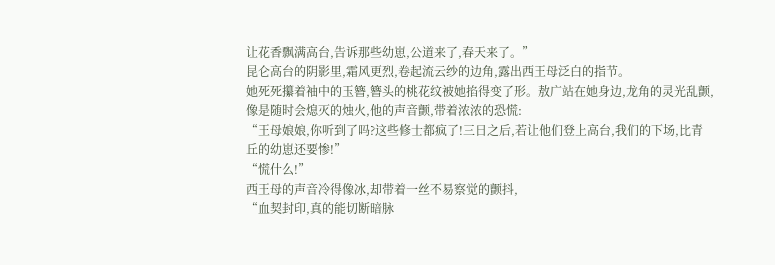让花香飘满高台,告诉那些幼崽,公道来了,春天来了。”
昆仑高台的阴影里,霜风更烈,卷起流云纱的边角,露出西王母泛白的指节。
她死死攥着袖中的玉簪,簪头的桃花纹被她掐得变了形。敖广站在她身边,龙角的灵光乱颤,像是随时会熄灭的烛火,他的声音颤,带着浓浓的恐慌:
“王母娘娘,你听到了吗?这些修士都疯了!三日之后,若让他们登上高台,我们的下场,比青丘的幼崽还要惨!”
“慌什么!”
西王母的声音冷得像冰,却带着一丝不易察觉的颤抖,
“血契封印,真的能切断暗脉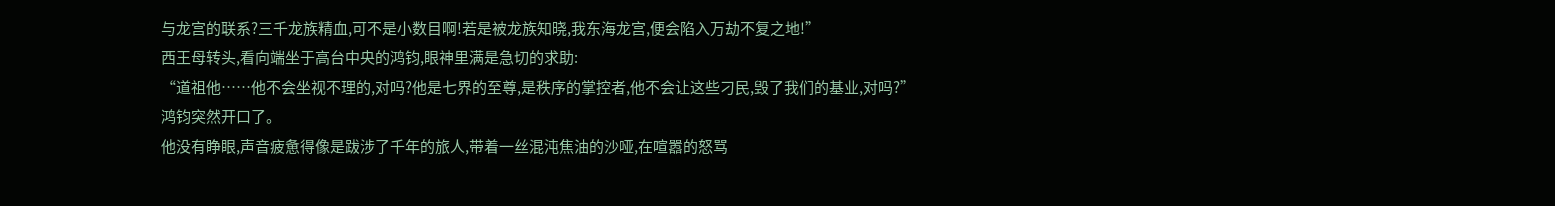与龙宫的联系?三千龙族精血,可不是小数目啊!若是被龙族知晓,我东海龙宫,便会陷入万劫不复之地!”
西王母转头,看向端坐于高台中央的鸿钧,眼神里满是急切的求助:
“道祖他……他不会坐视不理的,对吗?他是七界的至尊,是秩序的掌控者,他不会让这些刁民,毁了我们的基业,对吗?”
鸿钧突然开口了。
他没有睁眼,声音疲惫得像是跋涉了千年的旅人,带着一丝混沌焦油的沙哑,在喧嚣的怒骂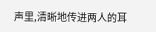声里,清晰地传进两人的耳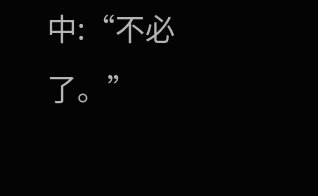中:“不必了。”